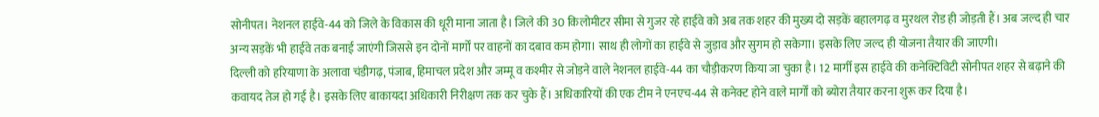सोनीपत। नेशनल हाईवे-44 को जिले के विकास की धूरी माना जाता है। जिले की 30 किलोमीटर सीमा से गुजर रहे हाईवे को अब तक शहर की मुख्य दो सड़कें बहालगढ़ व मुरथल रोड ही जोड़ती हैं। अब जल्द ही चार अन्य सड़कें भी हाईवे तक बनाई जाएंगी जिससे इन दोनों मार्गों पर वाहनों का दबाव कम होगा। साथ ही लोगों का हाईवे से जुड़ाव और सुगम हो सकेगा। इसके लिए जल्द ही योजना तैयार की जाएगी।
दिल्ली को हरियाणा के अलावा चंडीगढ़, पंजाब, हिमाचल प्रदेश और जम्मू व कश्मीर से जोड़ने वाले नेशनल हाईवे-44 का चौड़ीकरण किया जा चुका है। 12 मार्गी इस हाईवे की कनेक्टिविटी सोनीपत शहर से बढ़ाने की कवायद तेज हो गई है। इसके लिए बाकायदा अधिकारी निरीक्षण तक कर चुके हैं। अधिकारियों की एक टीम ने एनएच-44 से कनेक्ट होने वाले मार्गों को ब्योरा तैयार करना शुरू कर दिया है।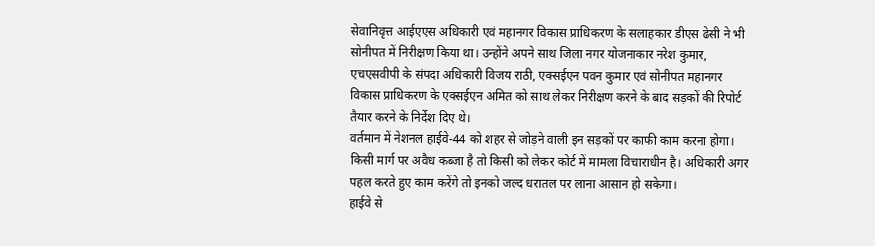सेवानिवृत्त आईएएस अधिकारी एवं महानगर विकास प्राधिकरण के सलाहकार डीएस ढेसी ने भी सोनीपत में निरीक्षण किया था। उन्होंने अपने साथ जिला नगर योजनाकार नरेश कुमार, एचएसवीपी के संपदा अधिकारी विजय राठी, एक्सईएन पवन कुमार एवं सोनीपत महानगर विकास प्राधिकरण के एक्सईएन अमित को साथ लेकर निरीक्षण करने के बाद सड़कों की रिपोर्ट तैयार करने के निर्देश दिए थे।
वर्तमान में नेशनल हाईवे-44 को शहर से जोड़ने वाली इन सड़कों पर काफी काम करना होगा। किसी मार्ग पर अवैध कब्जा है तो किसी को लेकर कोर्ट में मामला विचाराधीन है। अधिकारी अगर पहल करते हुए काम करेंगे तो इनको जल्द धरातल पर लाना आसान हो सकेगा।
हाईवे से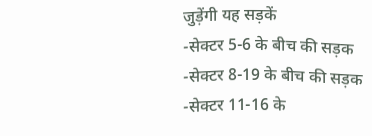जुड़ेंगी यह सड़कें
-सेक्टर 5-6 के बीच की सड़क
-सेक्टर 8-19 के बीच की सड़क
-सेक्टर 11-16 के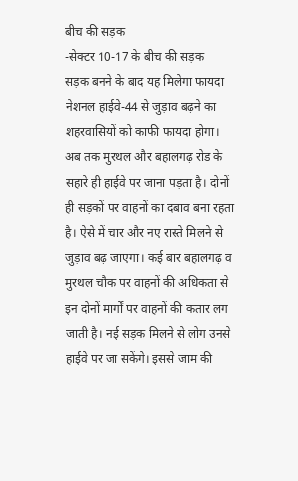बीच की सड़क
-सेक्टर 10-17 के बीच की सड़क
सड़क बनने के बाद यह मिलेगा फायदा
नेशनल हाईवे-44 से जुड़ाव बढ़ने का शहरवासियों को काफी फायदा होगा। अब तक मुरथल और बहालगढ़ रोड के सहारे ही हाईवे पर जाना पड़ता है। दोनों ही सड़कों पर वाहनों का दबाव बना रहता है। ऐसे में चार और नए रास्ते मिलने से जुड़ाव बढ़ जाएगा। कई बार बहालगढ़ व मुरथल चौक पर वाहनों की अधिकता से इन दोनों मार्गों पर वाहनों की कतार लग जाती है। नई सड़क मिलने से लोग उनसे हाईवे पर जा सकेंगे। इससे जाम की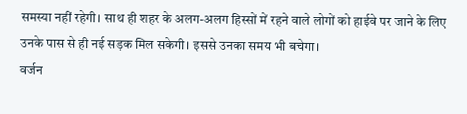समस्या नहीं रहेगी। साथ ही शहर के अलग-अलग हिस्सों में रहने वाले लोगों को हाईवे पर जाने के लिए उनके पास से ही नई सड़क मिल सकेगी। इससे उनका समय भी बचेगा।
वर्जन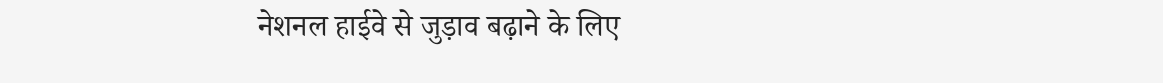नेशनल हाईवे से जुड़ाव बढ़ाने के लिए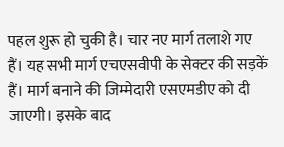पहल शुरू हो चुकी है। चार नए मार्ग तलाशे गए हैं। यह सभी मार्ग एचएसवीपी के सेक्टर की सड़कें हैं। मार्ग बनाने की जिम्मेदारी एसएमडीए को दी जाएगी। इसके बाद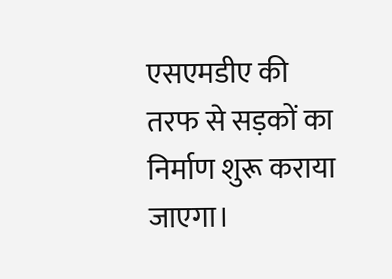एसएमडीए की तरफ से सड़कों का निर्माण शुरू कराया जाएगा।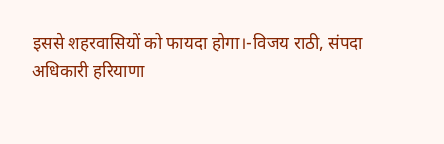इससे शहरवासियों को फायदा होगा।-विजय राठी, संपदा अधिकारी हरियाणा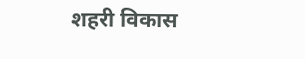शहरी विकास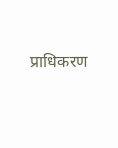प्राधिकरण